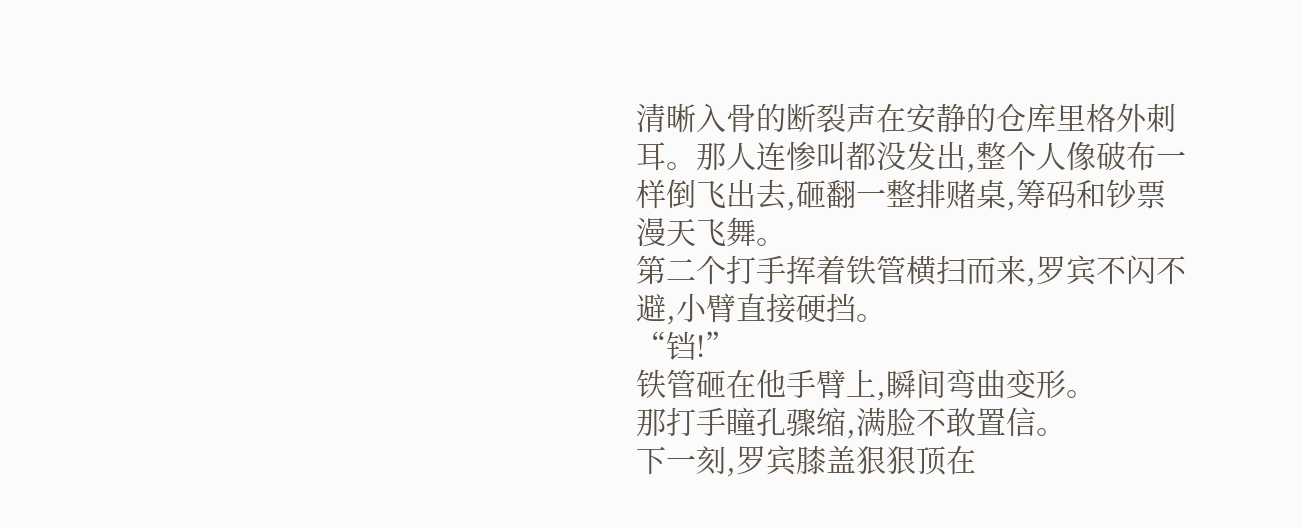清晰入骨的断裂声在安静的仓库里格外刺耳。那人连惨叫都没发出,整个人像破布一样倒飞出去,砸翻一整排赌桌,筹码和钞票漫天飞舞。
第二个打手挥着铁管横扫而来,罗宾不闪不避,小臂直接硬挡。
“铛!”
铁管砸在他手臂上,瞬间弯曲变形。
那打手瞳孔骤缩,满脸不敢置信。
下一刻,罗宾膝盖狠狠顶在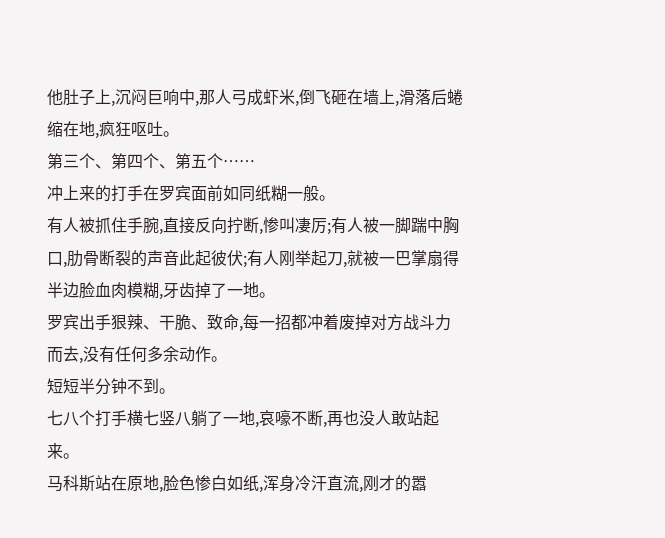他肚子上,沉闷巨响中,那人弓成虾米,倒飞砸在墙上,滑落后蜷缩在地,疯狂呕吐。
第三个、第四个、第五个……
冲上来的打手在罗宾面前如同纸糊一般。
有人被抓住手腕,直接反向拧断,惨叫凄厉;有人被一脚踹中胸口,肋骨断裂的声音此起彼伏;有人刚举起刀,就被一巴掌扇得半边脸血肉模糊,牙齿掉了一地。
罗宾出手狠辣、干脆、致命,每一招都冲着废掉对方战斗力而去,没有任何多余动作。
短短半分钟不到。
七八个打手横七竖八躺了一地,哀嚎不断,再也没人敢站起来。
马科斯站在原地,脸色惨白如纸,浑身冷汗直流,刚才的嚣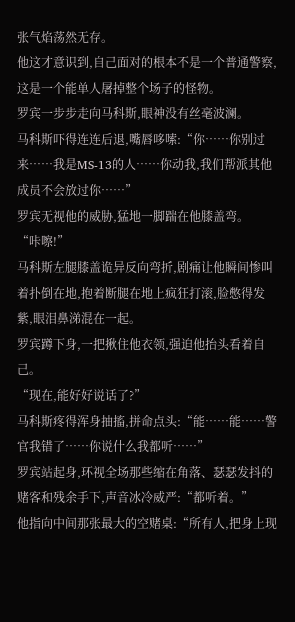张气焰荡然无存。
他这才意识到,自己面对的根本不是一个普通警察,这是一个能单人屠掉整个场子的怪物。
罗宾一步步走向马科斯,眼神没有丝毫波澜。
马科斯吓得连连后退,嘴唇哆嗦:“你……你别过来……我是MS-13的人……你动我,我们帮派其他成员不会放过你……”
罗宾无视他的威胁,猛地一脚踹在他膝盖弯。
“咔嚓!”
马科斯左腿膝盖诡异反向弯折,剧痛让他瞬间惨叫着扑倒在地,抱着断腿在地上疯狂打滚,脸憋得发紫,眼泪鼻涕混在一起。
罗宾蹲下身,一把揪住他衣领,强迫他抬头看着自己。
“现在,能好好说话了?”
马科斯疼得浑身抽搐,拼命点头:“能……能……警官我错了……你说什么我都听……”
罗宾站起身,环视全场那些缩在角落、瑟瑟发抖的赌客和残余手下,声音冰冷威严:“都听着。”
他指向中间那张最大的空赌桌:“所有人,把身上现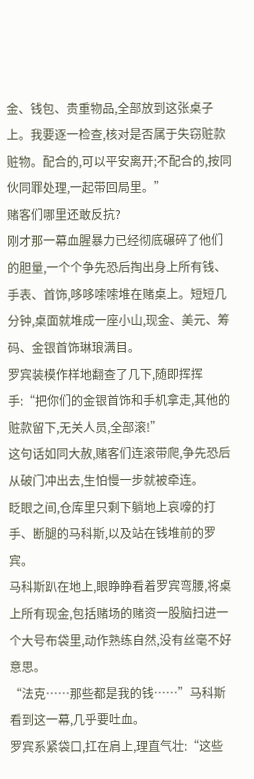金、钱包、贵重物品,全部放到这张桌子上。我要逐一检查,核对是否属于失窃赃款赃物。配合的,可以平安离开;不配合的,按同伙同罪处理,一起带回局里。”
赌客们哪里还敢反抗?
刚才那一幕血腥暴力已经彻底碾碎了他们的胆量,一个个争先恐后掏出身上所有钱、手表、首饰,哆哆嗦嗦堆在赌桌上。短短几分钟,桌面就堆成一座小山,现金、美元、筹码、金银首饰琳琅满目。
罗宾装模作样地翻查了几下,随即挥挥手:“把你们的金银首饰和手机拿走,其他的赃款留下,无关人员,全部滚!”
这句话如同大赦,赌客们连滚带爬,争先恐后从破门冲出去,生怕慢一步就被牵连。
眨眼之间,仓库里只剩下躺地上哀嚎的打手、断腿的马科斯,以及站在钱堆前的罗宾。
马科斯趴在地上,眼睁睁看着罗宾弯腰,将桌上所有现金,包括赌场的赌资一股脑扫进一个大号布袋里,动作熟练自然,没有丝毫不好意思。
“法克……那些都是我的钱……”马科斯看到这一幕,几乎要吐血。
罗宾系紧袋口,扛在肩上,理直气壮:“这些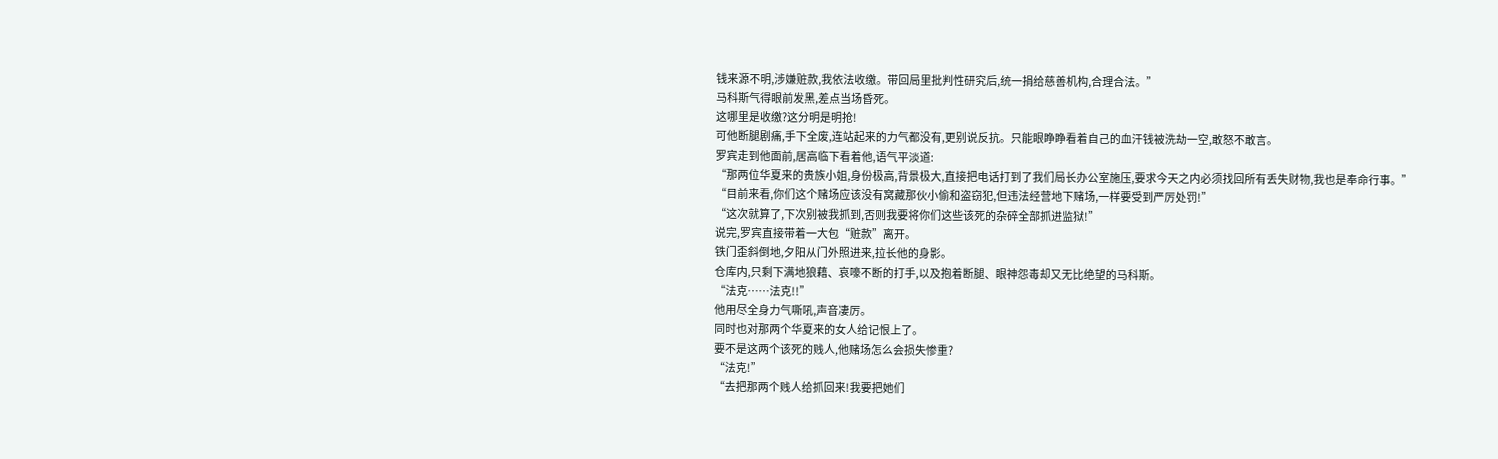钱来源不明,涉嫌赃款,我依法收缴。带回局里批判性研究后,统一捐给慈善机构,合理合法。”
马科斯气得眼前发黑,差点当场昏死。
这哪里是收缴?这分明是明抢!
可他断腿剧痛,手下全废,连站起来的力气都没有,更别说反抗。只能眼睁睁看着自己的血汗钱被洗劫一空,敢怒不敢言。
罗宾走到他面前,居高临下看着他,语气平淡道:
“那两位华夏来的贵族小姐,身份极高,背景极大,直接把电话打到了我们局长办公室施压,要求今天之内必须找回所有丢失财物,我也是奉命行事。”
“目前来看,你们这个赌场应该没有窝藏那伙小偷和盗窃犯,但违法经营地下赌场,一样要受到严厉处罚!”
“这次就算了,下次别被我抓到,否则我要将你们这些该死的杂碎全部抓进监狱!”
说完,罗宾直接带着一大包“赃款”离开。
铁门歪斜倒地,夕阳从门外照进来,拉长他的身影。
仓库内,只剩下满地狼藉、哀嚎不断的打手,以及抱着断腿、眼神怨毒却又无比绝望的马科斯。
“法克……法克!!”
他用尽全身力气嘶吼,声音凄厉。
同时也对那两个华夏来的女人给记恨上了。
要不是这两个该死的贱人,他赌场怎么会损失惨重?
“法克!”
“去把那两个贱人给抓回来!我要把她们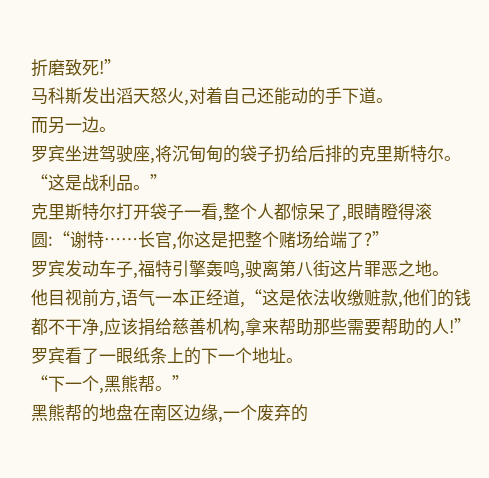折磨致死!”
马科斯发出滔天怒火,对着自己还能动的手下道。
而另一边。
罗宾坐进驾驶座,将沉甸甸的袋子扔给后排的克里斯特尔。
“这是战利品。”
克里斯特尔打开袋子一看,整个人都惊呆了,眼睛瞪得滚圆:“谢特……长官,你这是把整个赌场给端了?”
罗宾发动车子,福特引擎轰鸣,驶离第八街这片罪恶之地。
他目视前方,语气一本正经道,“这是依法收缴赃款,他们的钱都不干净,应该捐给慈善机构,拿来帮助那些需要帮助的人!”
罗宾看了一眼纸条上的下一个地址。
“下一个,黑熊帮。”
黑熊帮的地盘在南区边缘,一个废弃的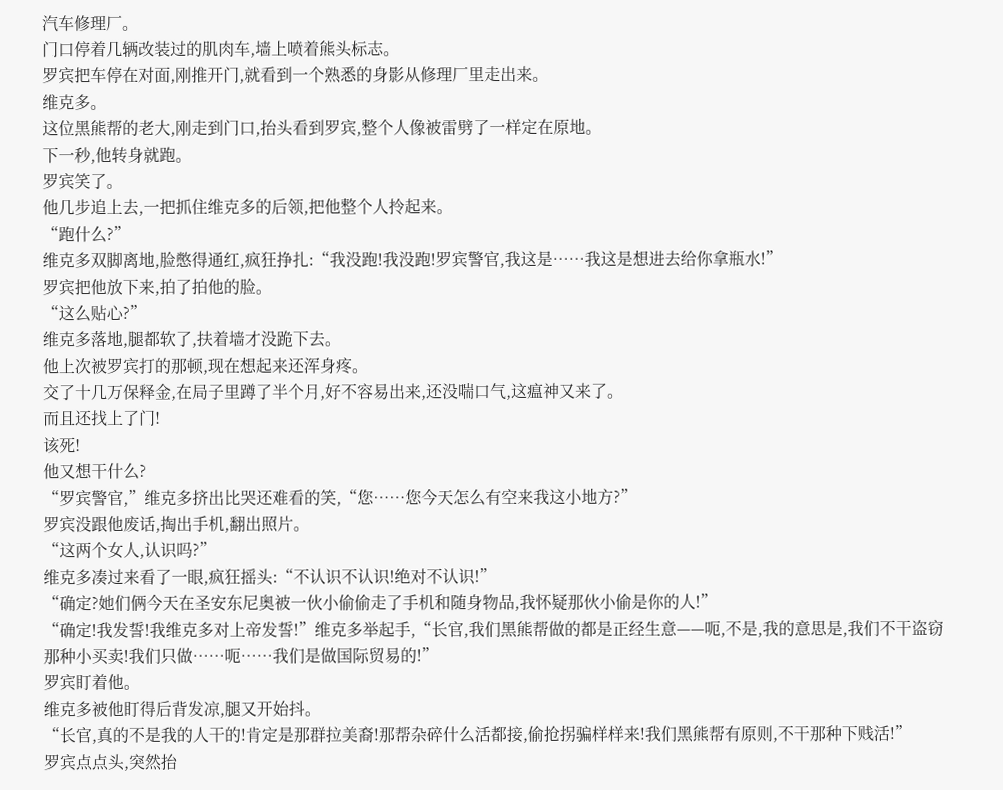汽车修理厂。
门口停着几辆改装过的肌肉车,墙上喷着熊头标志。
罗宾把车停在对面,刚推开门,就看到一个熟悉的身影从修理厂里走出来。
维克多。
这位黑熊帮的老大,刚走到门口,抬头看到罗宾,整个人像被雷劈了一样定在原地。
下一秒,他转身就跑。
罗宾笑了。
他几步追上去,一把抓住维克多的后领,把他整个人拎起来。
“跑什么?”
维克多双脚离地,脸憋得通红,疯狂挣扎:“我没跑!我没跑!罗宾警官,我这是……我这是想进去给你拿瓶水!”
罗宾把他放下来,拍了拍他的脸。
“这么贴心?”
维克多落地,腿都软了,扶着墙才没跪下去。
他上次被罗宾打的那顿,现在想起来还浑身疼。
交了十几万保释金,在局子里蹲了半个月,好不容易出来,还没喘口气,这瘟神又来了。
而且还找上了门!
该死!
他又想干什么?
“罗宾警官,”维克多挤出比哭还难看的笑,“您……您今天怎么有空来我这小地方?”
罗宾没跟他废话,掏出手机,翻出照片。
“这两个女人,认识吗?”
维克多凑过来看了一眼,疯狂摇头:“不认识不认识!绝对不认识!”
“确定?她们俩今天在圣安东尼奥被一伙小偷偷走了手机和随身物品,我怀疑那伙小偷是你的人!”
“确定!我发誓!我维克多对上帝发誓!”维克多举起手,“长官,我们黑熊帮做的都是正经生意——呃,不是,我的意思是,我们不干盗窃那种小买卖!我们只做……呃……我们是做国际贸易的!”
罗宾盯着他。
维克多被他盯得后背发凉,腿又开始抖。
“长官,真的不是我的人干的!肯定是那群拉美裔!那帮杂碎什么活都接,偷抢拐骗样样来!我们黑熊帮有原则,不干那种下贱活!”
罗宾点点头,突然抬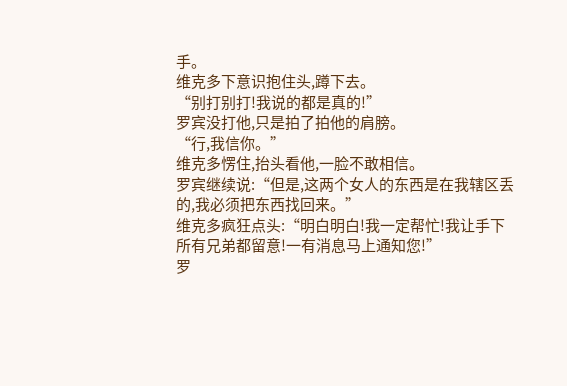手。
维克多下意识抱住头,蹲下去。
“别打别打!我说的都是真的!”
罗宾没打他,只是拍了拍他的肩膀。
“行,我信你。”
维克多愣住,抬头看他,一脸不敢相信。
罗宾继续说:“但是,这两个女人的东西是在我辖区丢的,我必须把东西找回来。”
维克多疯狂点头:“明白明白!我一定帮忙!我让手下所有兄弟都留意!一有消息马上通知您!”
罗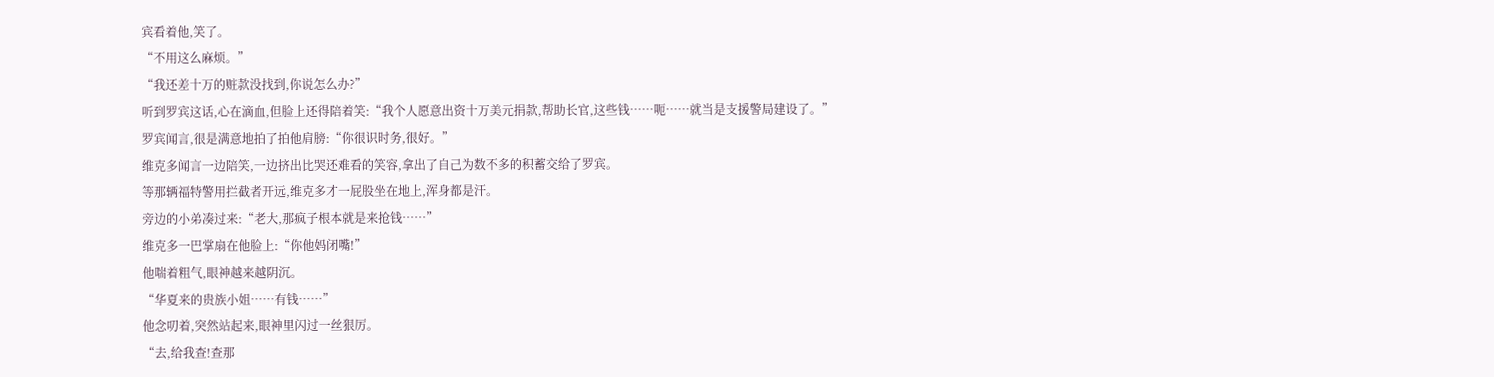宾看着他,笑了。
“不用这么麻烦。”
“我还差十万的赃款没找到,你说怎么办?”
听到罗宾这话,心在滴血,但脸上还得陪着笑:“我个人愿意出资十万美元捐款,帮助长官,这些钱……呃……就当是支援警局建设了。”
罗宾闻言,很是满意地拍了拍他肩膀:“你很识时务,很好。”
维克多闻言一边陪笑,一边挤出比哭还难看的笑容,拿出了自己为数不多的积蓄交给了罗宾。
等那辆福特警用拦截者开远,维克多才一屁股坐在地上,浑身都是汗。
旁边的小弟凑过来:“老大,那疯子根本就是来抢钱……”
维克多一巴掌扇在他脸上:“你他妈闭嘴!”
他喘着粗气,眼神越来越阴沉。
“华夏来的贵族小姐……有钱……”
他念叨着,突然站起来,眼神里闪过一丝狠厉。
“去,给我查!查那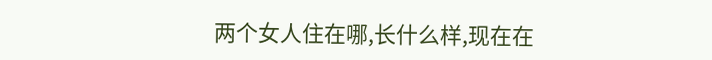两个女人住在哪,长什么样,现在在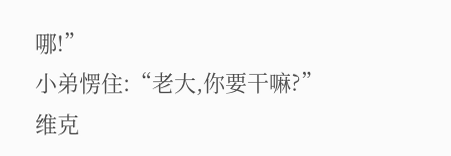哪!”
小弟愣住:“老大,你要干嘛?”
维克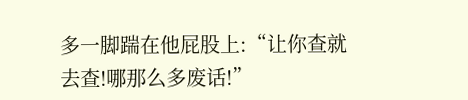多一脚踹在他屁股上:“让你查就去查!哪那么多废话!”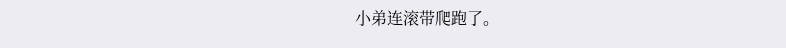小弟连滚带爬跑了。